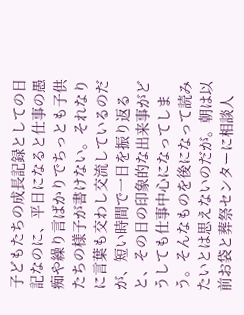子どもたちの成長記録としての日記なのに、平日になると仕事の愚痴や繰り言ばかりでちっとも子供たちの様子が書けない。それなりに言葉も交わし交流しているのだが、短い時間で一日を振り返ると、その日の印象的な出来事がどうしても仕事中心になってしまう。そんなものを後になって読みたいとは思えないのだが。朝は以前お袋と葬祭センターに相談人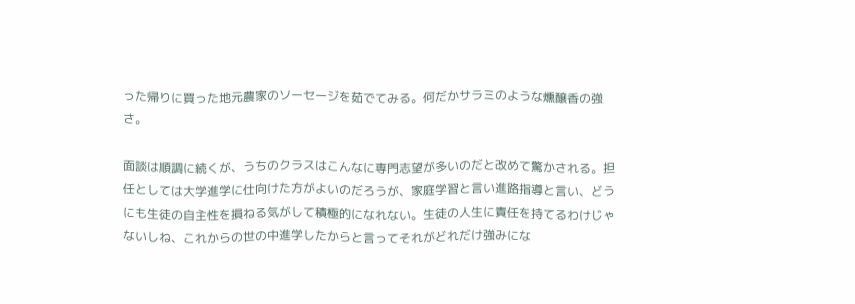った帰りに買った地元農家のソーセージを茹でてみる。何だかサラミのような燻醸香の強さ。

面談は順調に続くが、うちのクラスはこんなに専門志望が多いのだと改めて驚かされる。担任としては大学進学に仕向けた方がよいのだろうが、家庭学習と言い進路指導と言い、どうにも生徒の自主性を損ねる気がして積極的になれない。生徒の人生に責任を持てるわけじゃないしね、これからの世の中進学したからと言ってそれがどれだけ強みにな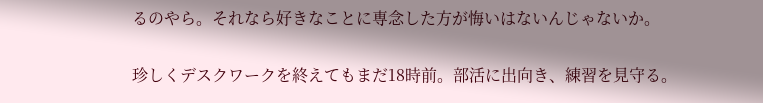るのやら。それなら好きなことに専念した方が悔いはないんじゃないか。

珍しくデスクワークを終えてもまだ18時前。部活に出向き、練習を見守る。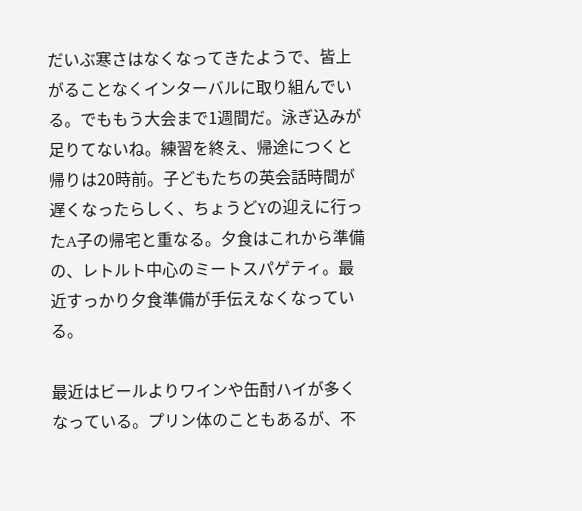だいぶ寒さはなくなってきたようで、皆上がることなくインターバルに取り組んでいる。でももう大会まで1週間だ。泳ぎ込みが足りてないね。練習を終え、帰途につくと帰りは20時前。子どもたちの英会話時間が遅くなったらしく、ちょうどYの迎えに行ったA子の帰宅と重なる。夕食はこれから準備の、レトルト中心のミートスパゲティ。最近すっかり夕食準備が手伝えなくなっている。

最近はビールよりワインや缶酎ハイが多くなっている。プリン体のこともあるが、不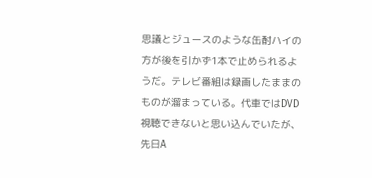思議とジュースのような缶酎ハイの方が後を引かず1本で止められるようだ。テレビ番組は録画したままのものが溜まっている。代車ではDVD視聴できないと思い込んでいたが、先日A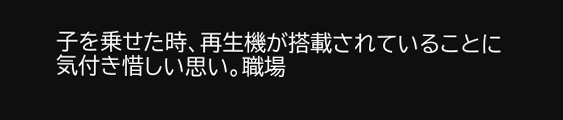子を乗せた時、再生機が搭載されていることに気付き惜しい思い。職場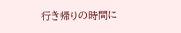行き帰りの時間に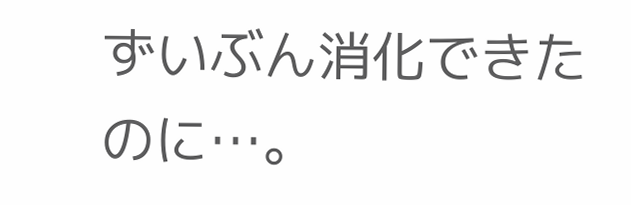ずいぶん消化できたのに…。